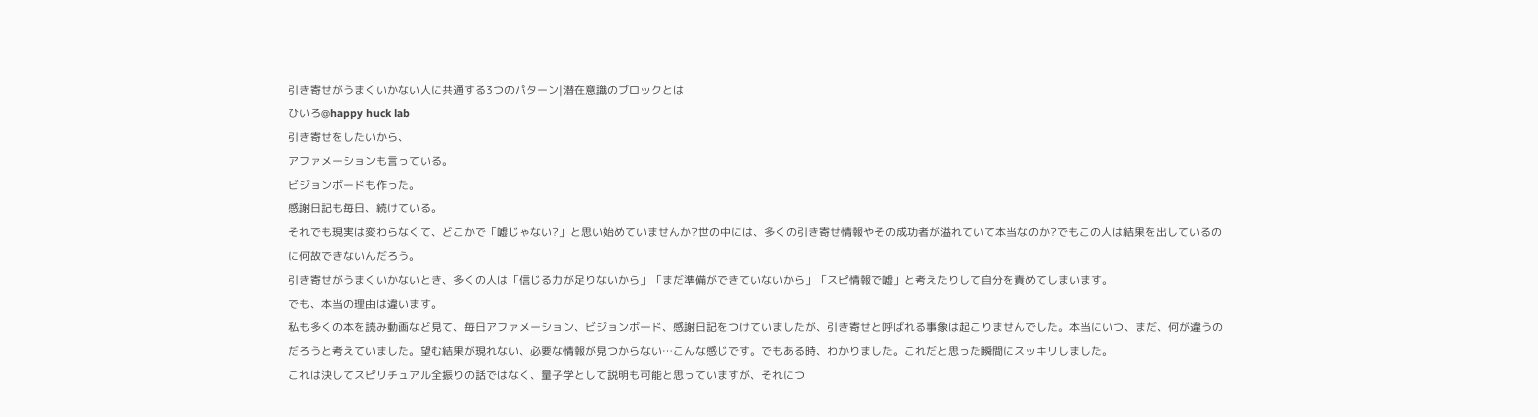引き寄せがうまくいかない人に共通する3つのパターン|潜在意識のブロックとは
ひいろ@happy huck lab
引き寄せをしたいから、
アファメーションも言っている。
ビジョンボードも作った。
感謝日記も毎日、続けている。
それでも現実は変わらなくて、どこかで「嘘じゃない?」と思い始めていませんか?世の中には、多くの引き寄せ情報やその成功者が溢れていて本当なのか?でもこの人は結果を出しているのに何故できないんだろう。
引き寄せがうまくいかないとき、多くの人は「信じる力が足りないから」「まだ準備ができていないから」「スピ情報で嘘」と考えたりして自分を責めてしまいます。
でも、本当の理由は違います。
私も多くの本を読み動画など見て、毎日アファメーション、ビジョンボード、感謝日記をつけていましたが、引き寄せと呼ばれる事象は起こりませんでした。本当にいつ、まだ、何が違うのだろうと考えていました。望む結果が現れない、必要な情報が見つからない…こんな感じです。でもある時、わかりました。これだと思った瞬間にスッキリしました。
これは決してスピリチュアル全振りの話ではなく、量子学として説明も可能と思っていますが、それにつ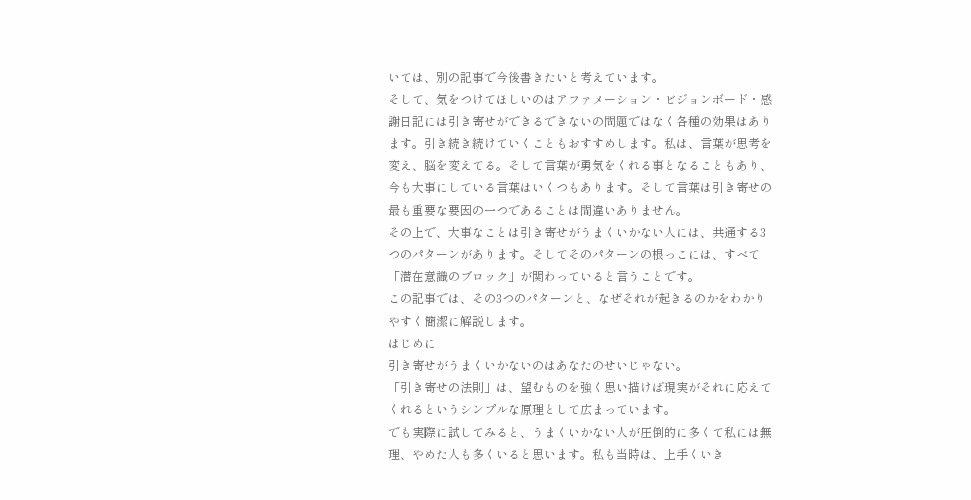いては、別の記事で今後書きたいと考えています。
そして、気をつけてほしいのはアファメーション・ビジョンボード・感謝日記には引き寄せができるできないの問題ではなく各種の効果はあります。引き続き続けていくこともおすすめします。私は、言葉が思考を変え、脳を変えてる。そして言葉が勇気をくれる事となることもあり、今も大事にしている言葉はいくつもあります。そして言葉は引き寄せの最も重要な要因の一つであることは間違いありません。
その上で、大事なことは引き寄せがうまくいかない人には、共通する3つのパターンがあります。そしてそのパターンの根っこには、すべて「潜在意識のブロック」が関わっていると言うことです。
この記事では、その3つのパターンと、なぜそれが起きるのかをわかりやすく簡潔に解説します。
はじめに
引き寄せがうまくいかないのはあなたのせいじゃない。
「引き寄せの法則」は、望むものを強く思い描けば現実がそれに応えてくれるというシンプルな原理として広まっています。
でも実際に試してみると、うまくいかない人が圧倒的に多くて私には無理、やめた人も多くいると思います。私も当時は、上手くいき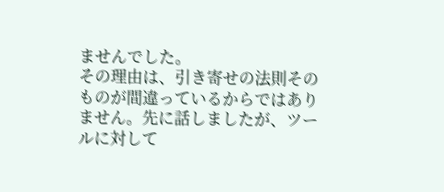ませんでした。
その理由は、引き寄せの法則そのものが間違っているからではありません。先に話しましたが、ツールに対して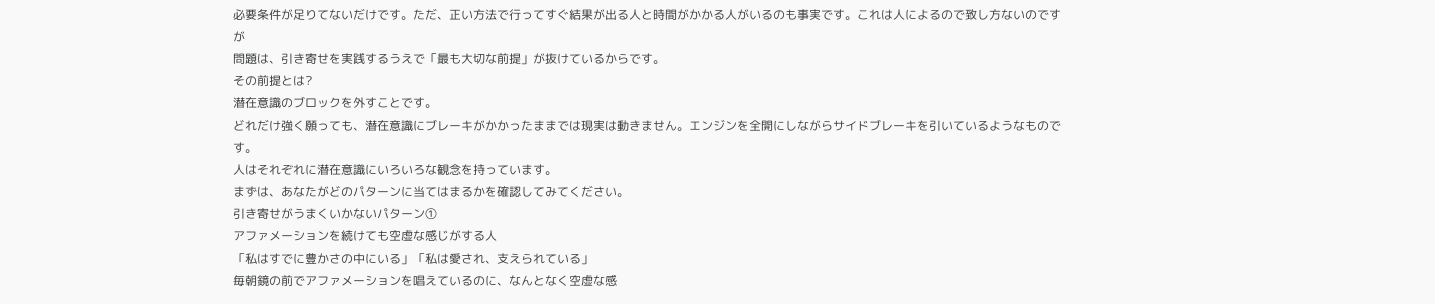必要条件が足りてないだけです。ただ、正い方法で行ってすぐ結果が出る人と時間がかかる人がいるのも事実です。これは人によるので致し方ないのですが
問題は、引き寄せを実践するうえで「最も大切な前提」が抜けているからです。
その前提とは?
潜在意識のブロックを外すことです。
どれだけ強く願っても、潜在意識にブレーキがかかったままでは現実は動きません。エンジンを全開にしながらサイドブレーキを引いているようなものです。
人はそれぞれに潜在意識にいろいろな観念を持っています。
まずは、あなたがどのパターンに当てはまるかを確認してみてください。
引き寄せがうまくいかないパターン①
アファメーションを続けても空虚な感じがする人
「私はすでに豊かさの中にいる」「私は愛され、支えられている」
毎朝鏡の前でアファメーションを唱えているのに、なんとなく空虚な感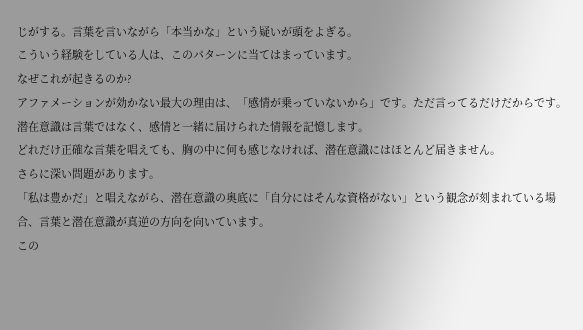じがする。言葉を言いながら「本当かな」という疑いが頭をよぎる。
こういう経験をしている人は、このパターンに当てはまっています。
なぜこれが起きるのか?
アファメーションが効かない最大の理由は、「感情が乗っていないから」です。ただ言ってるだけだからです。
潜在意識は言葉ではなく、感情と一緒に届けられた情報を記憶します。
どれだけ正確な言葉を唱えても、胸の中に何も感じなければ、潜在意識にはほとんど届きません。
さらに深い問題があります。
「私は豊かだ」と唱えながら、潜在意識の奥底に「自分にはそんな資格がない」という観念が刻まれている場合、言葉と潜在意識が真逆の方向を向いています。
この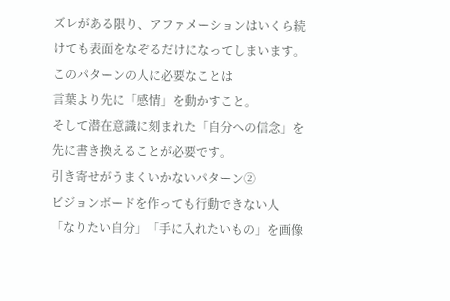ズレがある限り、アファメーションはいくら続けても表面をなぞるだけになってしまいます。
このパターンの人に必要なことは
言葉より先に「感情」を動かすこと。
そして潜在意識に刻まれた「自分への信念」を先に書き換えることが必要です。
引き寄せがうまくいかないパターン②
ビジョンボードを作っても行動できない人
「なりたい自分」「手に入れたいもの」を画像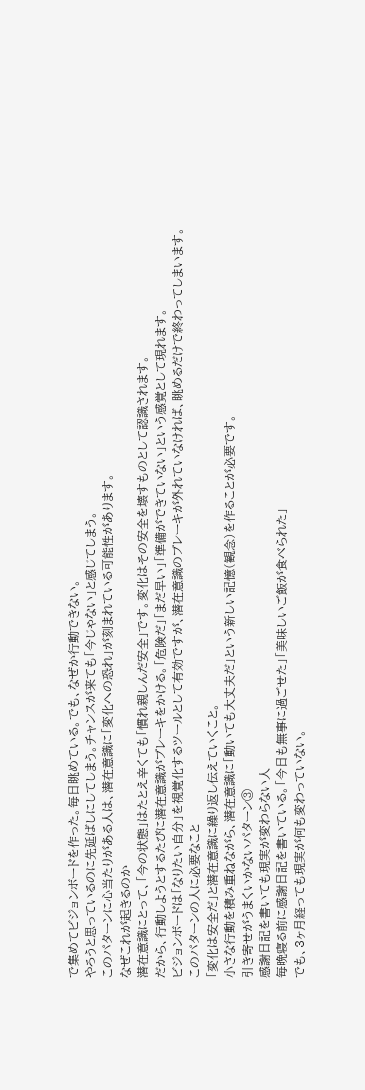で集めてビジョンボードを作った。毎日眺めている。でも、なぜか行動できない。
やろうと思っているのに先延ばしにしてしまう。チャンスが来ても「今じゃない」と感じてしまう。
このパターンに心当たりがある人は、潜在意識に「変化への恐れ」が刻まれている可能性があります。
なぜこれが起きるのか
潜在意識にとって、「今の状態」はたとえ辛くても「慣れ親しんだ安全」です。変化はその安全を壊すものとして認識されます。
だから、行動しようとするたびに潜在意識がブレーキをかける。「危険だ」「まだ早い」「準備ができていない」という感覚として現れます。
ビジョンボードは「なりたい自分」を視覚化するツールとして有効ですが、潜在意識のブレーキが外れていなければ、眺めるだけで終わってしまいます。
このパターンの人に必要なこと
「変化は安全だ」と潜在意識に繰り返し伝えていくこと。
小さな行動を積み重ねながら、潜在意識に「動いても大丈夫だ」という新しい記憶(観念)を作ることが必要です。
引き寄せがうまくいかないパターン③
感謝日記を書いても現実が変わらない人
毎晩寝る前に感謝日記を書いている。「今日も無事に過ごせた」「美味しいご飯が食べられた」
でも、3ヶ月経っても現実が何も変わっていない。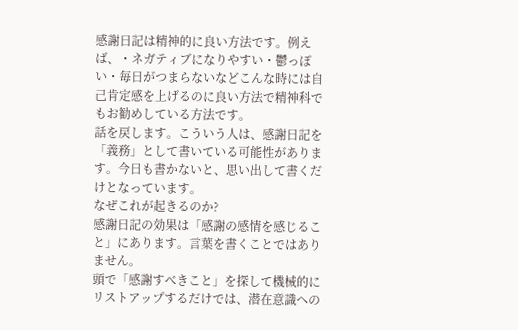感謝日記は精神的に良い方法です。例えば、・ネガティブになりやすい・鬱っぽい・毎日がつまらないなどこんな時には自己肯定感を上げるのに良い方法で精神科でもお勧めしている方法です。
話を戻します。こういう人は、感謝日記を「義務」として書いている可能性があります。今日も書かないと、思い出して書くだけとなっています。
なぜこれが起きるのか?
感謝日記の効果は「感謝の感情を感じること」にあります。言葉を書くことではありません。
頭で「感謝すべきこと」を探して機械的にリストアップするだけでは、潜在意識への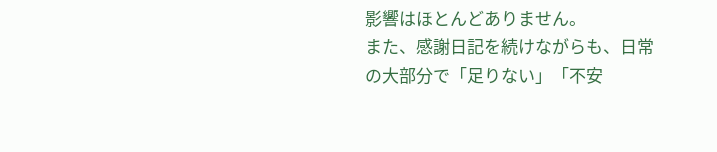影響はほとんどありません。
また、感謝日記を続けながらも、日常の大部分で「足りない」「不安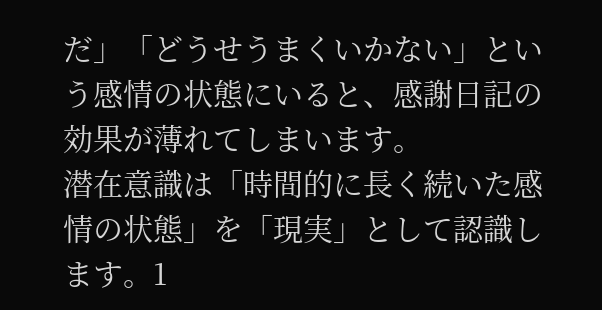だ」「どうせうまくいかない」という感情の状態にいると、感謝日記の効果が薄れてしまいます。
潜在意識は「時間的に長く続いた感情の状態」を「現実」として認識します。1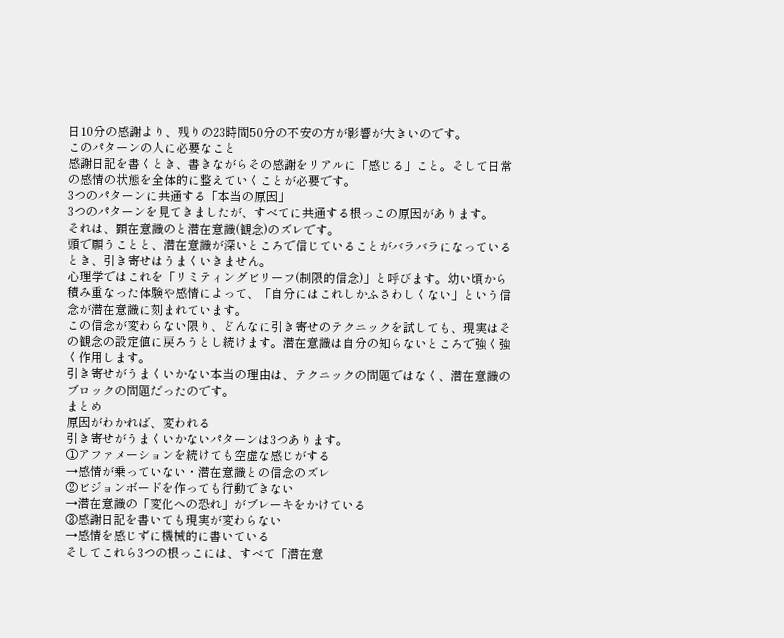日10分の感謝より、残りの23時間50分の不安の方が影響が大きいのです。
このパターンの人に必要なこと
感謝日記を書くとき、書きながらその感謝をリアルに「感じる」こと。そして日常の感情の状態を全体的に整えていくことが必要です。
3つのパターンに共通する「本当の原因」
3つのパターンを見てきましたが、すべてに共通する根っこの原因があります。
それは、顕在意識のと潜在意識(観念)のズレです。
頭で願うことと、潜在意識が深いところで信じていることがバラバラになっているとき、引き寄せはうまくいきません。
心理学ではこれを「リミティングビリーフ(制限的信念)」と呼びます。幼い頃から積み重なった体験や感情によって、「自分にはこれしかふさわしくない」という信念が潜在意識に刻まれています。
この信念が変わらない限り、どんなに引き寄せのテクニックを試しても、現実はその観念の設定値に戻ろうとし続けます。潜在意識は自分の知らないところで強く強く作用します。
引き寄せがうまくいかない本当の理由は、テクニックの問題ではなく、潜在意識のブロックの問題だったのです。
まとめ
原因がわかれば、変われる
引き寄せがうまくいかないパターンは3つあります。
①アファメーションを続けても空虚な感じがする
→感情が乗っていない・潜在意識との信念のズレ
②ビジョンボードを作っても行動できない
→潜在意識の「変化への恐れ」がブレーキをかけている
③感謝日記を書いても現実が変わらない
→感情を感じずに機械的に書いている
そしてこれら3つの根っこには、すべて「潜在意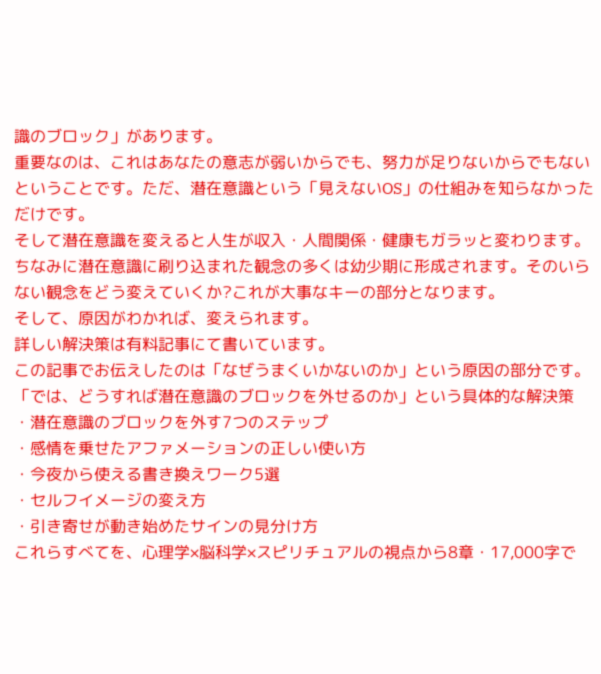識のブロック」があります。
重要なのは、これはあなたの意志が弱いからでも、努力が足りないからでもないということです。ただ、潜在意識という「見えないOS」の仕組みを知らなかっただけです。
そして潜在意識を変えると人生が収入・人間関係・健康もガラッと変わります。ちなみに潜在意識に刷り込まれた観念の多くは幼少期に形成されます。そのいらない観念をどう変えていくか?これが大事なキーの部分となります。
そして、原因がわかれば、変えられます。
詳しい解決策は有料記事にて書いています。
この記事でお伝えしたのは「なぜうまくいかないのか」という原因の部分です。
「では、どうすれば潜在意識のブロックを外せるのか」という具体的な解決策
・潜在意識のブロックを外す7つのステップ
・感情を乗せたアファメーションの正しい使い方
・今夜から使える書き換えワーク5選
・セルフイメージの変え方
・引き寄せが動き始めたサインの見分け方
これらすべてを、心理学×脳科学×スピリチュアルの視点から8章・17,000字で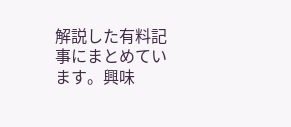解説した有料記事にまとめています。興味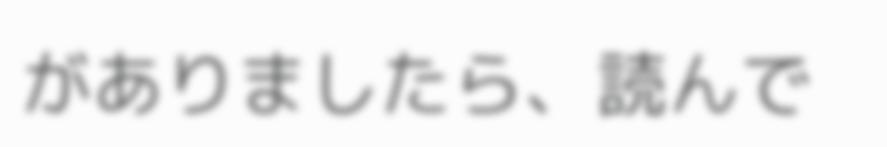がありましたら、読んで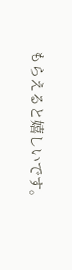もらえると嬉しいです。